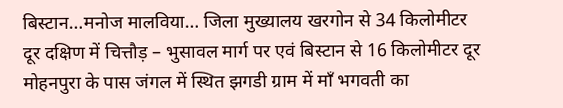बिस्टान…मनोज मालविया… जिला मुख्यालय खरगोन से 34 किलोमीटर दूर दक्षिण में चित्तौड़ – भुसावल मार्ग पर एवं बिस्टान से 16 किलोमीटर दूर मोहनपुरा के पास जंगल में स्थित झगडी ग्राम में माँ भगवती का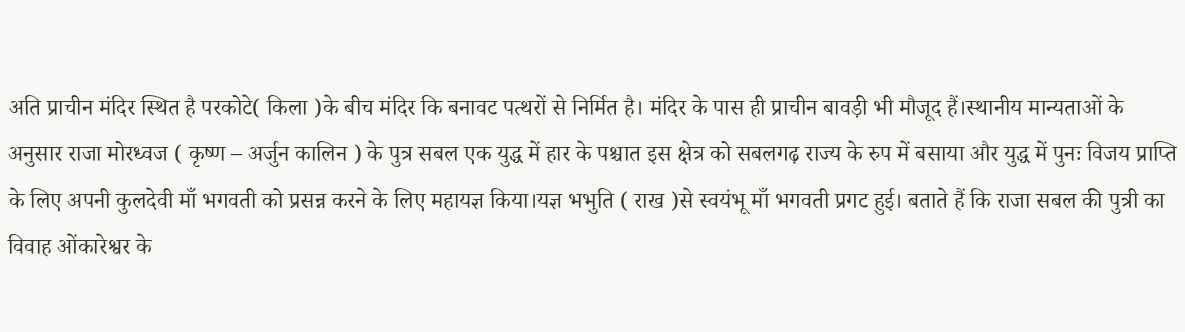अति प्राचीन मंदिर स्थित है परकोटे( किला )के बीच मंदिर कि बनावट पत्थरों से निर्मित है। मंदिर के पास ही प्राचीन बावड़ी भी मौजूद हैं।स्थानीय मान्यताओं के अनुसार राजा मोरध्वज ( कृष्ण – अर्जुन कालिन ) के पुत्र सबल एक युद्ध में हार के पश्चात इस क्षेत्र को सबलगढ़ राज्य के रुप में बसाया और युद्ध में पुनः विजय प्राप्ति के लिए अपनी कुलदेवी माँ भगवती को प्रसन्न करने के लिए महायज्ञ किया।यज्ञ भभुति ( राख )से स्वयंभू माँ भगवती प्रगट हुई। बताते हैं कि राजा सबल की पुत्री का विवाह ओंकारेश्वर के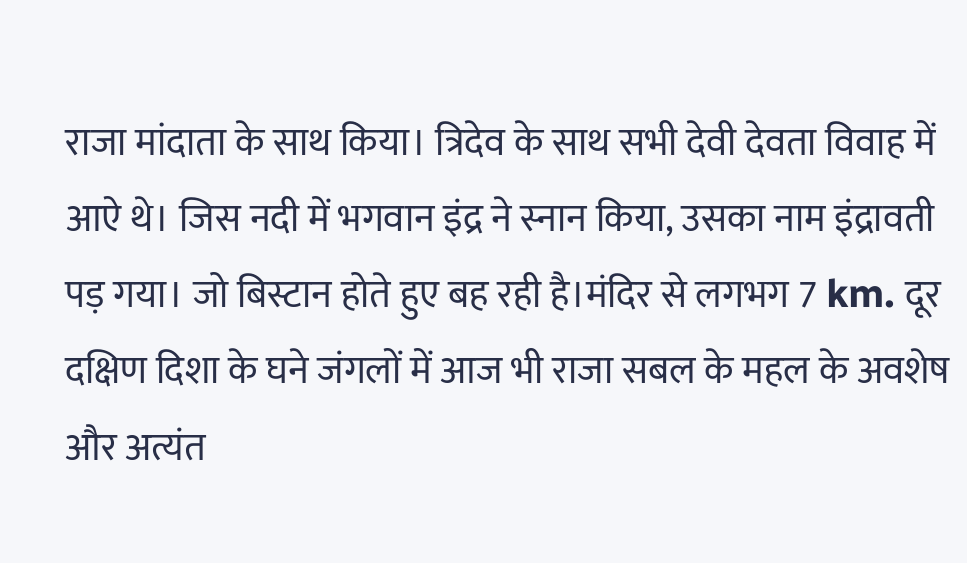राजा मांदाता के साथ किया। त्रिदेव के साथ सभी देवी देवता विवाह में आऐ थे। जिस नदी में भगवान इंद्र ने स्नान किया, उसका नाम इंद्रावती पड़ गया। जो बिस्टान होते हुए बह रही है।मंदिर से लगभग 7 km. दूर दक्षिण दिशा के घने जंगलों में आज भी राजा सबल के महल के अवशेष और अत्यंत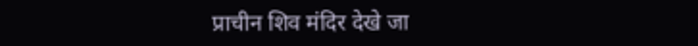प्राचीन शिव मंदिर देखे जा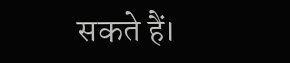सकते हैं।